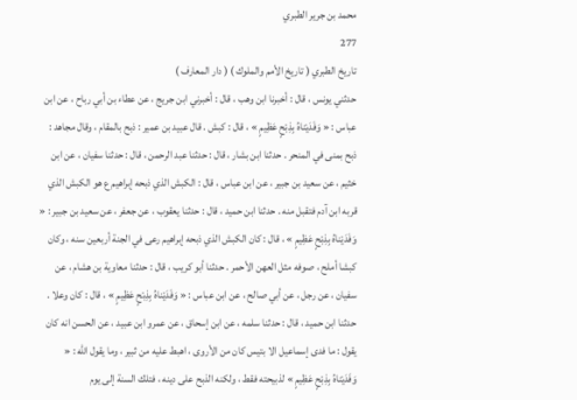محمد بن جرير الطبري
277
تاريخ الطبري ( تاريخ الأمم والملوك ) ( دار المعارف )
حدثني يونس ، قال : أخبرنا ابن وهب ، قال : أخبرني ابن جريج ، عن عطاء بن أبي رباح ، عن ابن عباس : « وَفَدَيْناهُ بِذِبْحٍ عَظِيمٍ » ، قال : كبش . قال عبيد بن عمير : ذبح بالمقام ، وقال مجاهد : ذبح بمنى في المنحر . حدثنا ابن بشار ، قال : حدثنا عبد الرحمن ، قال : حدثنا سفيان ، عن ابن خثيم ، عن سعيد بن جبير ، عن ابن عباس ، قال : الكبش الذي ذبحه إبراهيم ع هو الكبش الذي قربه ابن آدم فتقبل منه . حدثنا ابن حميد ، قال : حدثنا يعقوب ، عن جعفر ، عن سعيد بن جبير : « وَفَدَيْناهُ بِذِبْحٍ عَظِيمٍ » ، قال : كان الكبش الذي ذبحه إبراهيم رعى في الجنة أربعين سنه ، وكان كبشا أملح ، صوفه مثل العهن الأحمر . حدثنا أبو كريب ، قال : حدثنا معاوية بن هشام ، عن سفيان ، عن رجل ، عن أبي صالح ، عن ابن عباس : « وَفَدَيْناهُ بِذِبْحٍ عَظِيمٍ » ، قال : كان وعلا . حدثنا ابن حميد ، قال : حدثنا سلمه ، عن ابن إسحاق ، عن عمرو ابن عبيد ، عن الحسن انه كان يقول : ما فدى إسماعيل الا بتيس كان من الأروى ، اهبط عليه من ثبير ، وما يقول الله : « وَفَدَيْناهُ بِذِبْحٍ عَظِيمٍ » لذبيحته فقط ، ولكنه الذبح على دينه ، فتلك السنة إلى يوم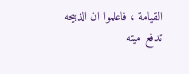القيامة ، فاعلموا ان الذبيحه تدفع ميته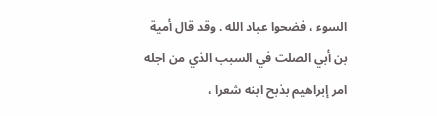السوء ، فضحوا عباد الله . وقد قال أمية بن أبي الصلت في السبب الذي من اجله امر إبراهيم بذبح ابنه شعرا ،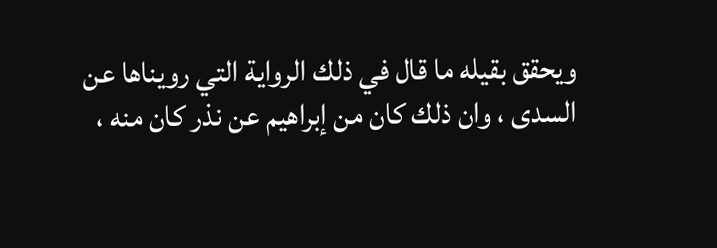ويحقق بقيله ما قال في ذلك الرواية التي رويناها عن السدى ، وان ذلك كان من إبراهيم عن نذر كان منه ،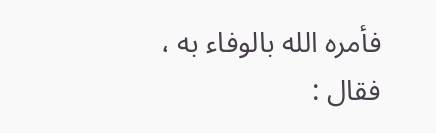فأمره الله بالوفاء به ، فقال :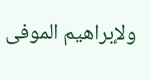ولإبراهيم الموفى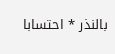بالنذر * احتسابا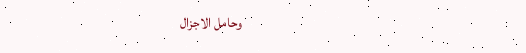وحامل الاجزال